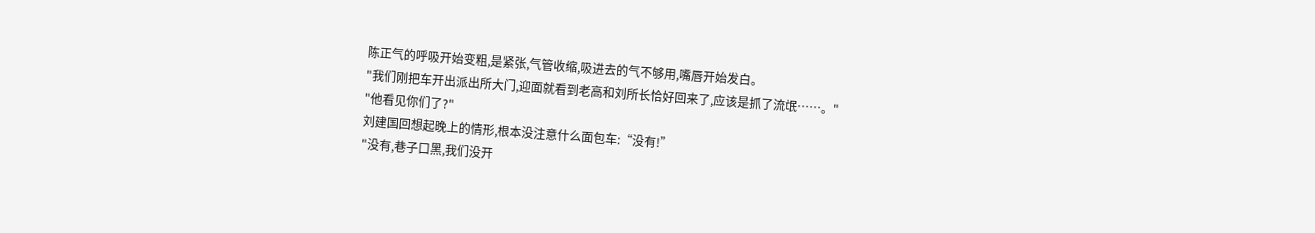陈正气的呼吸开始变粗,是紧张,气管收缩,吸进去的气不够用,嘴唇开始发白。
"我们刚把车开出派出所大门,迎面就看到老高和刘所长恰好回来了,应该是抓了流氓……。"
"他看见你们了?"
刘建国回想起晚上的情形,根本没注意什么面包车:“没有!”
"没有,巷子口黑,我们没开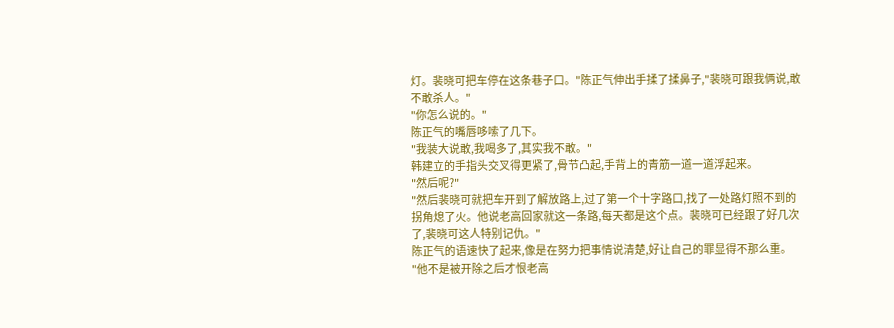灯。裴晓可把车停在这条巷子口。"陈正气伸出手揉了揉鼻子,"裴晓可跟我俩说,敢不敢杀人。"
"你怎么说的。"
陈正气的嘴唇哆嗦了几下。
"我装大说敢,我喝多了,其实我不敢。"
韩建立的手指头交叉得更紧了,骨节凸起,手背上的青筋一道一道浮起来。
"然后呢?"
"然后裴晓可就把车开到了解放路上,过了第一个十字路口,找了一处路灯照不到的拐角熄了火。他说老高回家就这一条路,每天都是这个点。裴晓可已经跟了好几次了,裴晓可这人特别记仇。"
陈正气的语速快了起来,像是在努力把事情说清楚,好让自己的罪显得不那么重。
"他不是被开除之后才恨老高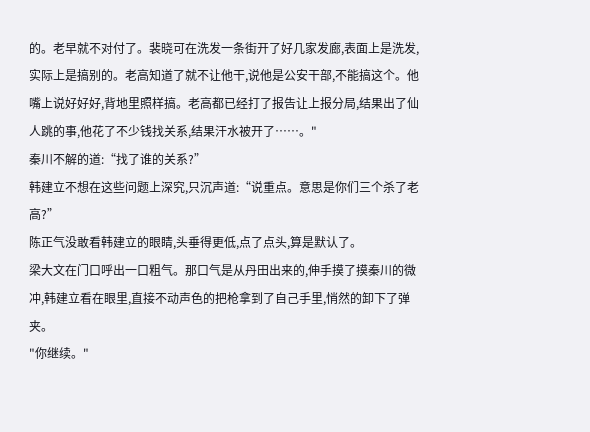的。老早就不对付了。裴晓可在洗发一条街开了好几家发廊,表面上是洗发,实际上是搞别的。老高知道了就不让他干,说他是公安干部,不能搞这个。他嘴上说好好好,背地里照样搞。老高都已经打了报告让上报分局,结果出了仙人跳的事,他花了不少钱找关系,结果汗水被开了……。"
秦川不解的道:“找了谁的关系?”
韩建立不想在这些问题上深究,只沉声道:“说重点。意思是你们三个杀了老高?”
陈正气没敢看韩建立的眼睛,头垂得更低,点了点头,算是默认了。
梁大文在门口呼出一口粗气。那口气是从丹田出来的,伸手摸了摸秦川的微冲,韩建立看在眼里,直接不动声色的把枪拿到了自己手里,悄然的卸下了弹夹。
"你继续。"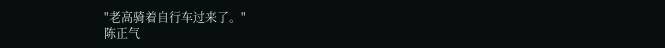"老高骑着自行车过来了。"
陈正气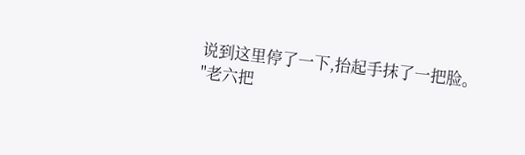说到这里停了一下,抬起手抹了一把脸。
"老六把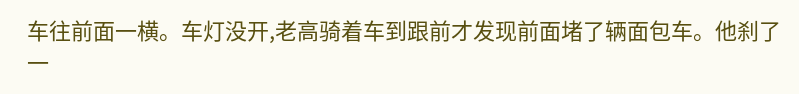车往前面一横。车灯没开,老高骑着车到跟前才发现前面堵了辆面包车。他刹了一